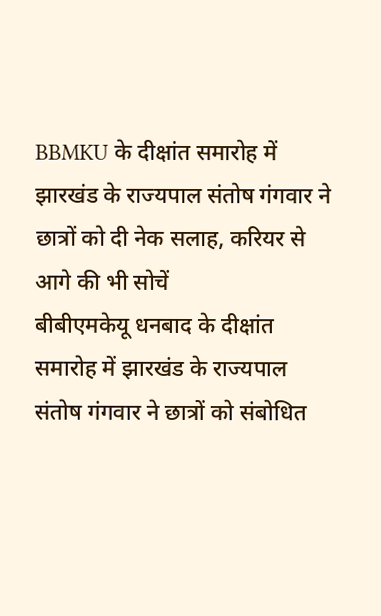BBMKU के दीक्षांत समारोह में झारखंड के राज्यपाल संतोष गंगवार ने छात्रों को दी नेक सलाह, करियर से आगे की भी सोचें
बीबीएमकेयू धनबाद के दीक्षांत समारोह में झारखंड के राज्यपाल संतोष गंगवार ने छात्रों को संबोधित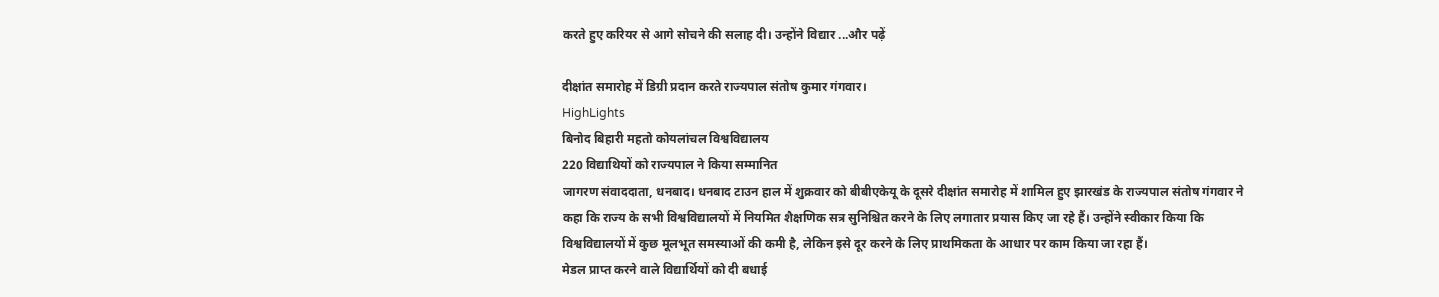करते हुए करियर से आगे सोचने की सलाह दी। उन्होंने विद्यार ...और पढ़ें

दीक्षांत समारोह में डिग्री प्रदान करते राज्यपाल संतोष कुमार गंगवार।
HighLights
बिनोद बिहारी महतो कोयलांचल विश्वविद्यालय
220 विद्याथियों को राज्यपाल ने किया सम्मानित
जागरण संवाददाता, धनबाद। धनबाद टाउन हाल में शुक्रवार को बीबीएकेयू के दूसरे दीक्षांत समारोह में शामिल हुए झारखंड के राज्यपाल संतोष गंगवार ने कहा कि राज्य के सभी विश्वविद्यालयों में नियमित शैक्षणिक सत्र सुनिश्चित करने के लिए लगातार प्रयास किए जा रहे हैं। उन्होंने स्वीकार किया कि विश्वविद्यालयों में कुछ मूलभूत समस्याओं की कमी है, लेकिन इसे दूर करने के लिए प्राथमिकता के आधार पर काम किया जा रहा हैं।
मेडल प्राप्त करने वाले विद्यार्थियों को दी बधाई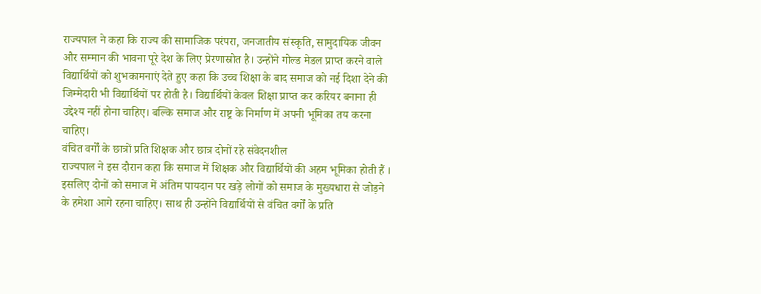राज्यपाल ने कहा कि राज्य की सामाजिक परंपरा, जनजातीय संस्कृति, सामुदायिक जीवन और सम्मान की भावना पूरे देश के लिए प्रेरणास्रोत है। उन्होंने गोल्ड मेडल प्राप्त करने वाले विद्यार्थियों को शुभकामनाएं देते हुए कहा कि उच्च शिक्षा के बाद समाज को नई दिशा देने की जिम्मेदारी भी विद्यार्थियों पर होती है। विद्यार्थियों केवल शिक्षा प्राप्त कर करियर बनाना ही उद्देश्य नहीं होना चाहिए। बल्कि समाज और राष्ट्र के निर्माण में अपनी भूमिका तय करना चाहिए।
वंचित वर्गों के छात्रों प्रति शिक्षक और छात्र दोनों रहे संवेदनशील
राज्यपाल ने इस दौरान कहा कि समाज में शिक्षक और विद्यार्थियों की अहम भूमिका होती हैं । इसलिए दोनों को समाज में अंतिम पायदान पर खड़े लोगों को समाज के मुख्यधारा से जोड़ने के हमेशा आगे रहना चाहिए। साथ ही उन्होंने विद्यार्थियों से वंचित वर्गों के प्रति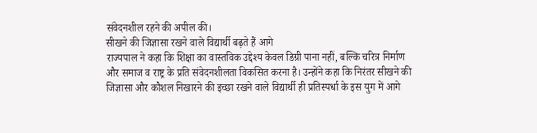संवेदनशील रहने की अपील की।
सीखने की जिज्ञासा रखने वाले विद्यार्थी बढ़ते हैं आगे
राज्यपाल ने कहा कि शिक्षा का वास्तविक उद्देश्य केवल डिग्री पाना नहीं, बल्कि चरित्र निर्माण और समाज व राष्ट्र के प्रति संवेदनशीलता विकसित करना है। उन्होंने कहा कि निरंतर सीखने की जिज्ञासा और कौशल निखारने की इच्छा रखने वाले विद्यार्थी ही प्रतिस्पर्धा के इस युग में आगे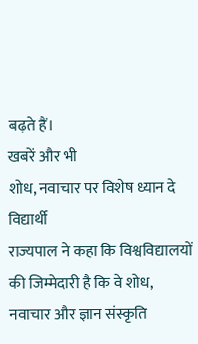बढ़ते हैं।
खबरें और भी
शोध, नवाचार पर विशेष ध्यान दे विद्यार्थी
राज्यपाल ने कहा कि विश्वविद्यालयों की जिम्मेदारी है कि वे शोध, नवाचार और ज्ञान संस्कृति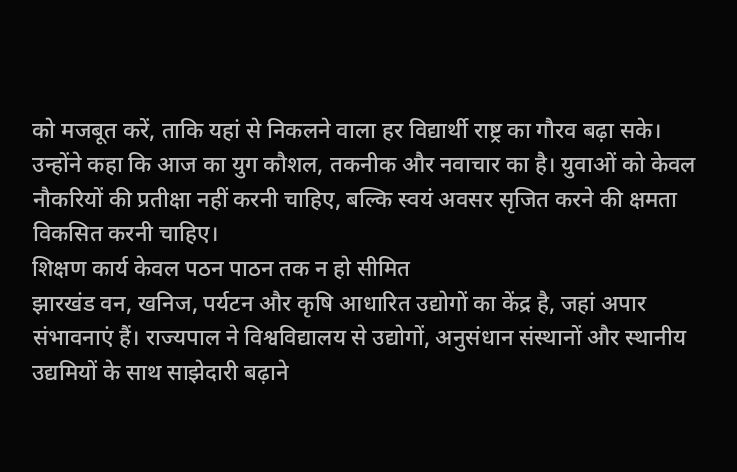को मजबूत करें, ताकि यहां से निकलने वाला हर विद्यार्थी राष्ट्र का गौरव बढ़ा सके। उन्होंने कहा कि आज का युग कौशल, तकनीक और नवाचार का है। युवाओं को केवल नौकरियों की प्रतीक्षा नहीं करनी चाहिए, बल्कि स्वयं अवसर सृजित करने की क्षमता विकसित करनी चाहिए।
शिक्षण कार्य केवल पठन पाठन तक न हो सीमित
झारखंड वन, खनिज, पर्यटन और कृषि आधारित उद्योगों का केंद्र है, जहां अपार संभावनाएं हैं। राज्यपाल ने विश्वविद्यालय से उद्योगों, अनुसंधान संस्थानों और स्थानीय उद्यमियों के साथ साझेदारी बढ़ाने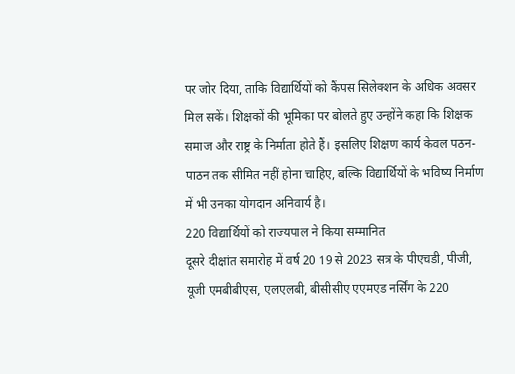पर जोर दिया, ताकि विद्यार्थियों को कैंपस सिलेक्शन के अधिक अवसर मिल सकें। शिक्षकों की भूमिका पर बोलते हुए उन्होंने कहा कि शिक्षक समाज और राष्ट्र के निर्माता होते हैं। इसलिए शिक्षण कार्य केवल पठन-पाठन तक सीमित नहीं होना चाहिए, बल्कि विद्यार्थियों के भविष्य निर्माण में भी उनका योगदान अनिवार्य है।
220 विद्यार्थियों को राज्यपाल ने किया सम्मानित
दूसरे दीक्षांत समारोह में वर्ष 20 19 से 2023 सत्र के पीएचडी, पीजी, यूजी एमबीबीएस, एलएलबी, बीसीसीए एएमएड नर्सिंग के 220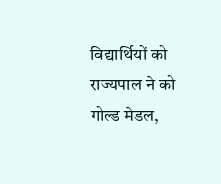विद्यार्थियों को राज्यपाल ने को गोल्ड मेडल,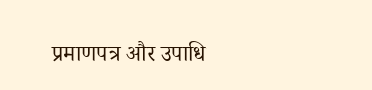प्रमाणपत्र और उपाधि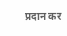प्रदान कर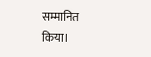सम्मानित किया।